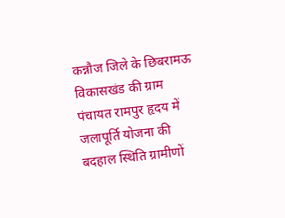कन्नौज जिले के छिबरामऊ विकासखंड की ग्राम पंचायत रामपुर हृदय में जलापूर्ति योजना की बदहाल स्थिति ग्रामीणों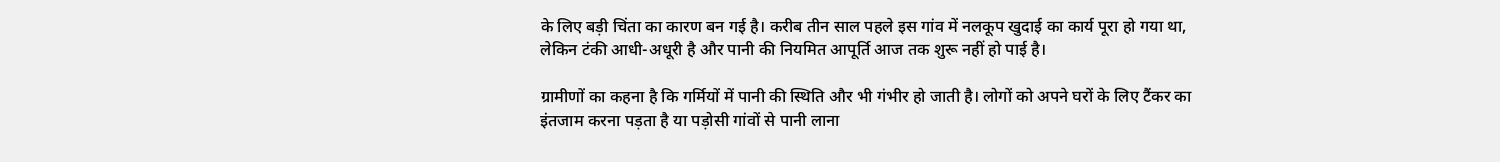के लिए बड़ी चिंता का कारण बन गई है। करीब तीन साल पहले इस गांव में नलकूप खुदाई का कार्य पूरा हो गया था, लेकिन टंकी आधी-अधूरी है और पानी की नियमित आपूर्ति आज तक शुरू नहीं हो पाई है।

ग्रामीणों का कहना है कि गर्मियों में पानी की स्थिति और भी गंभीर हो जाती है। लोगों को अपने घरों के लिए टैंकर का इंतजाम करना पड़ता है या पड़ोसी गांवों से पानी लाना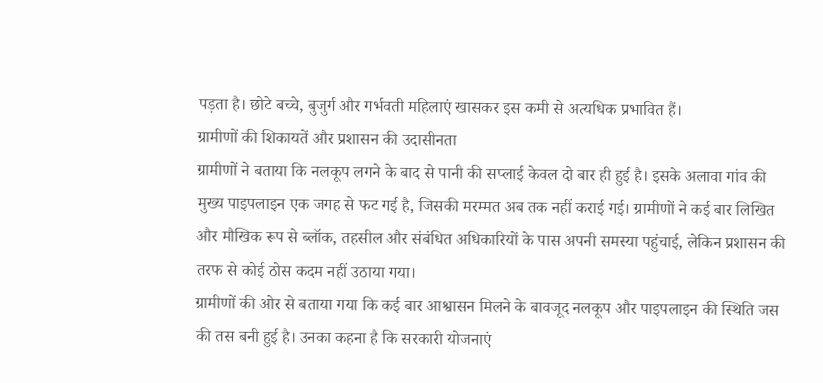पड़ता है। छोटे बच्चे, बुजुर्ग और गर्भवती महिलाएं खासकर इस कमी से अत्यधिक प्रभावित हैं।
ग्रामीणों की शिकायतें और प्रशासन की उदासीनता
ग्रामीणों ने बताया कि नलकूप लगने के बाद से पानी की सप्लाई केवल दो बार ही हुई है। इसके अलावा गांव की मुख्य पाइपलाइन एक जगह से फट गई है, जिसकी मरम्मत अब तक नहीं कराई गई। ग्रामीणों ने कई बार लिखित और मौखिक रूप से ब्लॉक, तहसील और संबंधित अधिकारियों के पास अपनी समस्या पहुंचाई, लेकिन प्रशासन की तरफ से कोई ठोस कदम नहीं उठाया गया।
ग्रामीणों की ओर से बताया गया कि कई बार आश्वासन मिलने के बावजूद नलकूप और पाइपलाइन की स्थिति जस की तस बनी हुई है। उनका कहना है कि सरकारी योजनाएं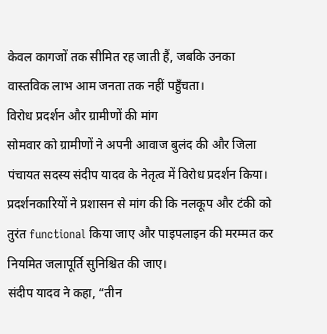केवल कागजों तक सीमित रह जाती हैं, जबकि उनका वास्तविक लाभ आम जनता तक नहीं पहुँचता।
विरोध प्रदर्शन और ग्रामीणों की मांग
सोमवार को ग्रामीणों ने अपनी आवाज बुलंद की और जिला पंचायत सदस्य संदीप यादव के नेतृत्व में विरोध प्रदर्शन किया। प्रदर्शनकारियों ने प्रशासन से मांग की कि नलकूप और टंकी को तुरंत functional किया जाए और पाइपलाइन की मरम्मत कर नियमित जलापूर्ति सुनिश्चित की जाए।
संदीप यादव ने कहा, “तीन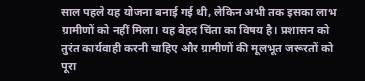साल पहले यह योजना बनाई गई थी, लेकिन अभी तक इसका लाभ ग्रामीणों को नहीं मिला। यह बेहद चिंता का विषय है। प्रशासन को तुरंत कार्यवाही करनी चाहिए और ग्रामीणों की मूलभूत जरूरतों को पूरा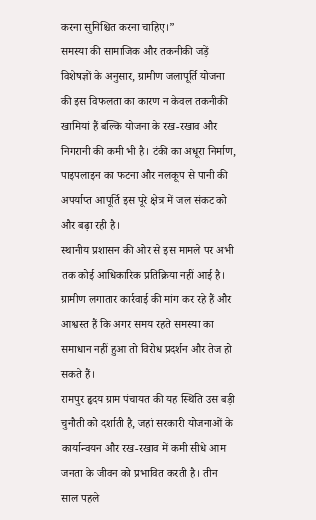करना सुनिश्चित करना चाहिए।”
समस्या की सामाजिक और तकनीकी जड़ें
विशेषज्ञों के अनुसार, ग्रामीण जलापूर्ति योजना की इस विफलता का कारण न केवल तकनीकी खामियां हैं बल्कि योजना के रख-रखाव और निगरानी की कमी भी है। टंकी का अधूरा निर्माण, पाइपलाइन का फटना और नलकूप से पानी की अपर्याप्त आपूर्ति इस पूरे क्षेत्र में जल संकट को और बढ़ा रही है।
स्थानीय प्रशासन की ओर से इस मामले पर अभी तक कोई आधिकारिक प्रतिक्रिया नहीं आई है। ग्रामीण लगातार कार्रवाई की मांग कर रहे हैं और आश्वस्त हैं कि अगर समय रहते समस्या का समाधान नहीं हुआ तो विरोध प्रदर्शन और तेज हो सकते हैं।
रामपुर हृदय ग्राम पंचायत की यह स्थिति उस बड़ी चुनौती को दर्शाती है, जहां सरकारी योजनाओं के कार्यान्वयन और रख-रखाव में कमी सीधे आम जनता के जीवन को प्रभावित करती है। तीन साल पहले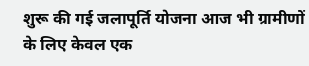शुरू की गई जलापूर्ति योजना आज भी ग्रामीणों के लिए केवल एक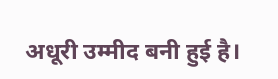अधूरी उम्मीद बनी हुई है।